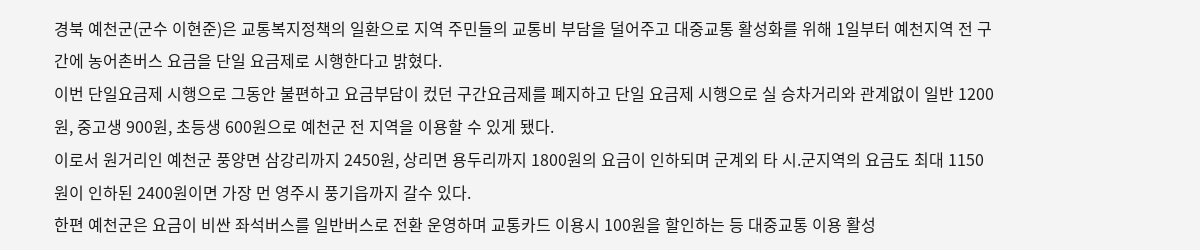경북 예천군(군수 이현준)은 교통복지정책의 일환으로 지역 주민들의 교통비 부담을 덜어주고 대중교통 활성화를 위해 1일부터 예천지역 전 구간에 농어촌버스 요금을 단일 요금제로 시행한다고 밝혔다.
이번 단일요금제 시행으로 그동안 불편하고 요금부담이 컸던 구간요금제를 폐지하고 단일 요금제 시행으로 실 승차거리와 관계없이 일반 1200원, 중고생 900원, 초등생 600원으로 예천군 전 지역을 이용할 수 있게 됐다.
이로서 원거리인 예천군 풍양면 삼강리까지 2450원, 상리면 용두리까지 1800원의 요금이 인하되며 군계외 타 시.군지역의 요금도 최대 1150원이 인하된 2400원이면 가장 먼 영주시 풍기읍까지 갈수 있다.
한편 예천군은 요금이 비싼 좌석버스를 일반버스로 전환 운영하며 교통카드 이용시 100원을 할인하는 등 대중교통 이용 활성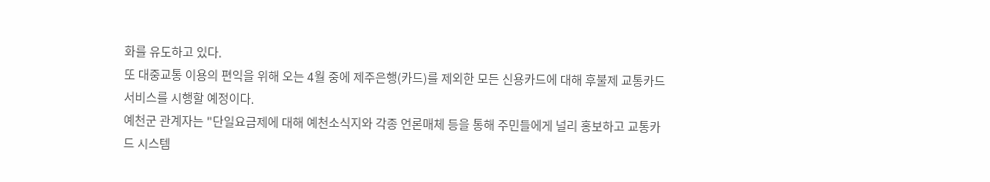화를 유도하고 있다.
또 대중교통 이용의 편익을 위해 오는 4월 중에 제주은행(카드)를 제외한 모든 신용카드에 대해 후불제 교통카드 서비스를 시행할 예정이다.
예천군 관계자는 "단일요금제에 대해 예천소식지와 각종 언론매체 등을 통해 주민들에게 널리 홍보하고 교통카드 시스템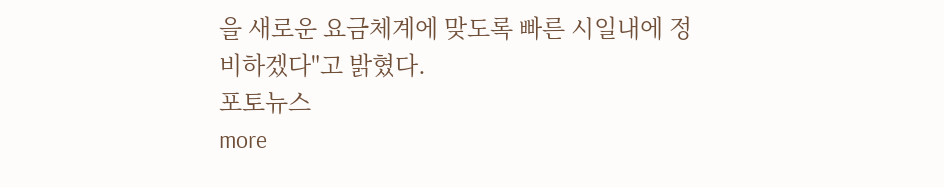을 새로운 요금체계에 맞도록 빠른 시일내에 정비하겠다"고 밝혔다.
포토뉴스
more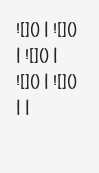![]() | ![]() | ![]() |
![]() | ![]() | |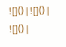![]() | ![]() | ![]() |